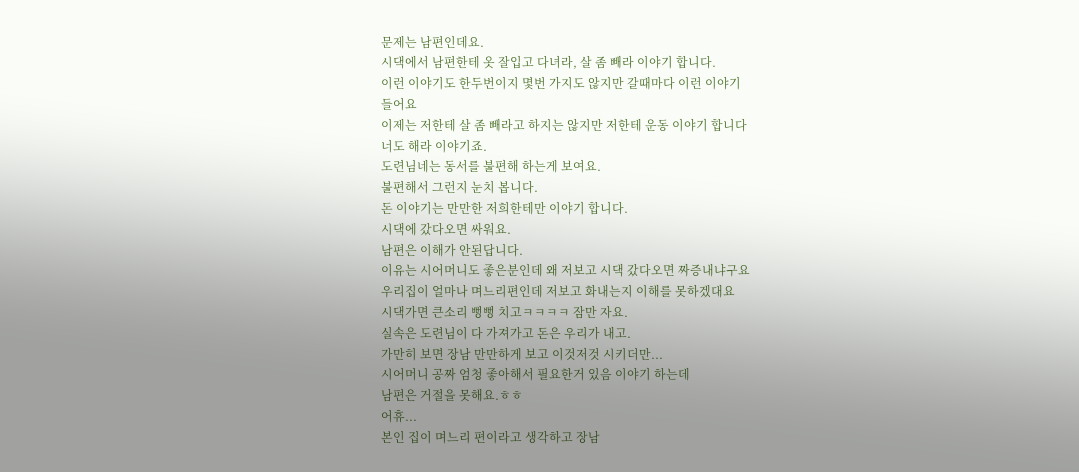문제는 남편인데요.
시댁에서 남편한테 옷 잘입고 다녀라, 살 좀 빼라 이야기 합니다.
이런 이야기도 한두번이지 몇번 가지도 않지만 갈때마다 이런 이야기
들어요
이제는 저한테 살 좀 빼라고 하지는 않지만 저한테 운동 이야기 합니다
너도 해라 이야기죠.
도련님네는 동서를 불편해 하는게 보여요.
불편해서 그런지 눈치 봅니다.
돈 이야기는 만만한 저희한테만 이야기 합니다.
시댁에 갔다오면 싸워요.
남편은 이해가 안된답니다.
이유는 시어머니도 좋은분인데 왜 저보고 시댁 갔다오면 짜증내냐구요
우리집이 얼마나 며느리편인데 저보고 화내는지 이해를 못하겠대요
시댁가면 큰소리 뻥뻥 치고ㅋㅋㅋㅋ 잠만 자요.
실속은 도련님이 다 가져가고 돈은 우리가 내고.
가만히 보면 장남 만만하게 보고 이것저것 시키더만...
시어머니 공짜 엄청 좋아해서 필요한거 있음 이야기 하는데
남편은 거절을 못해요.ㅎㅎ
어휴...
본인 집이 며느리 편이라고 생각하고 장남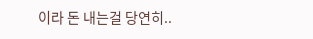이라 돈 내는걸 당연히..